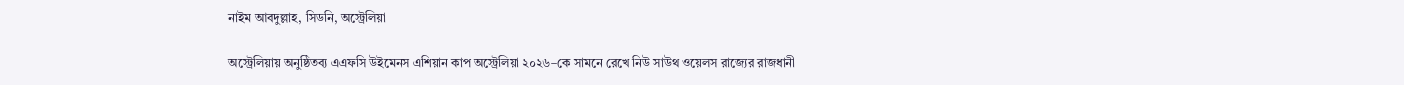নাইম আবদুল্লাহ, সিডনি, অস্ট্রেলিয়া

অস্ট্রেলিয়ায় অনুষ্ঠিতব্য এএফসি উইমেনস এশিয়ান কাপ অস্ট্রেলিয়া ২০২৬–কে সামনে রেখে নিউ সাউথ ওয়েলস রাজ্যের রাজধানী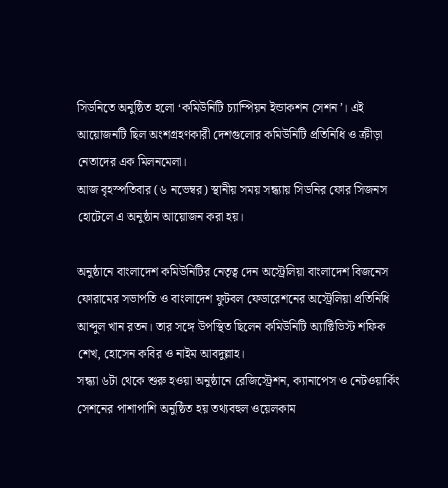সিডনিতে অনুষ্ঠিত হলো ‘কমিউনিটি চ্যাম্পিয়ন ইন্ডাকশন সেশন’। এই আয়োজনটি ছিল অংশগ্রহণকারী দেশগুলোর কমিউনিটি প্রতিনিধি ও ক্রীড়া নেতাদের এক মিলনমেলা।
আজ বৃহস্পতিবার (৬ নভেম্বর) স্থানীয় সময় সন্ধ্যায় সিডনির ফোর সিজনস হোটেলে এ অনুষ্ঠান আয়োজন করা হয়।

অনুষ্ঠানে বাংলাদেশ কমিউনিটির নেতৃত্ব দেন অস্ট্রেলিয়া বাংলাদেশ বিজনেস ফোরামের সভাপতি ও বাংলাদেশ ফুটবল ফেডারেশনের অস্ট্রেলিয়া প্রতিনিধি আব্দুল খান রতন। তার সঙ্গে উপস্থিত ছিলেন কমিউনিটি অ্যাক্টিভিস্ট শফিক শেখ, হোসেন কবির ও নাইম আবদুল্লাহ।
সন্ধ্যা ৬টা থেকে শুরু হওয়া অনুষ্ঠানে রেজিস্ট্রেশন, ক্যানাপেস ও নেটওয়ার্কিং সেশনের পাশাপাশি অনুষ্ঠিত হয় তথ্যবহুল ওয়েলকাম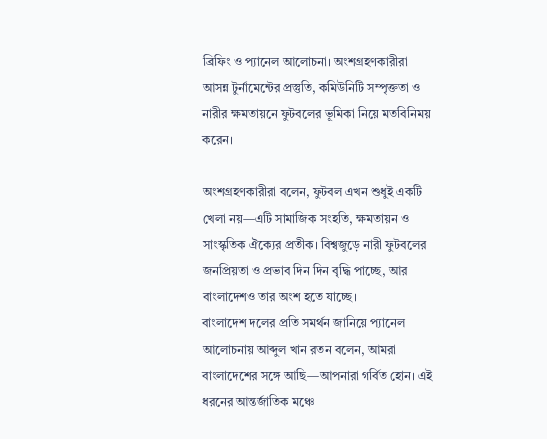ব্রিফিং ও প্যানেল আলোচনা। অংশগ্রহণকারীরা আসন্ন টুর্নামেন্টের প্রস্তুতি, কমিউনিটি সম্পৃক্ততা ও নারীর ক্ষমতায়নে ফুটবলের ভূমিকা নিয়ে মতবিনিময় করেন।

অংশগ্রহণকারীরা বলেন, ফুটবল এখন শুধুই একটি খেলা নয়—এটি সামাজিক সংহতি, ক্ষমতায়ন ও সাংস্কৃতিক ঐক্যের প্রতীক। বিশ্বজুড়ে নারী ফুটবলের জনপ্রিয়তা ও প্রভাব দিন দিন বৃদ্ধি পাচ্ছে, আর বাংলাদেশও তার অংশ হতে যাচ্ছে।
বাংলাদেশ দলের প্রতি সমর্থন জানিয়ে প্যানেল আলোচনায় আব্দুল খান রতন বলেন, আমরা বাংলাদেশের সঙ্গে আছি—আপনারা গর্বিত হোন। এই ধরনের আন্তর্জাতিক মঞ্চে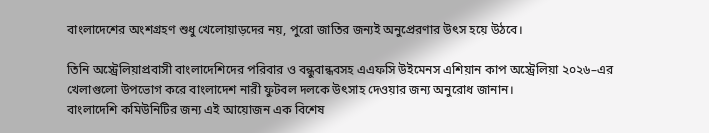বাংলাদেশের অংশগ্রহণ শুধু খেলোয়াড়দের নয়, পুরো জাতির জন্যই অনুপ্রেরণার উৎস হয়ে উঠবে।

তিনি অস্ট্রেলিয়াপ্রবাসী বাংলাদেশিদের পরিবার ও বন্ধুবান্ধবসহ এএফসি উইমেনস এশিয়ান কাপ অস্ট্রেলিয়া ২০২৬–এর খেলাগুলো উপভোগ করে বাংলাদেশ নারী ফুটবল দলকে উৎসাহ দেওয়ার জন্য অনুরোধ জানান।
বাংলাদেশি কমিউনিটির জন্য এই আয়োজন এক বিশেষ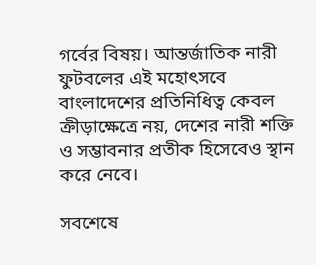গর্বের বিষয়। আন্তর্জাতিক নারী ফুটবলের এই মহোৎসবে বাংলাদেশের প্রতিনিধিত্ব কেবল ক্রীড়াক্ষেত্রে নয়, দেশের নারী শক্তি ও সম্ভাবনার প্রতীক হিসেবেও স্থান করে নেবে।

সবশেষে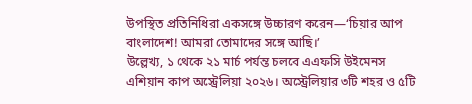উপস্থিত প্রতিনিধিরা একসঙ্গে উচ্চারণ করেন—‘চিয়ার আপ বাংলাদেশ! আমরা তোমাদের সঙ্গে আছি।’
উল্লেখ্য, ১ থেকে ২১ মার্চ পর্যন্ত চলবে এএফসি উইমেনস এশিয়ান কাপ অস্ট্রেলিয়া ২০২৬। অস্ট্রেলিয়ার ৩টি শহর ও ৫টি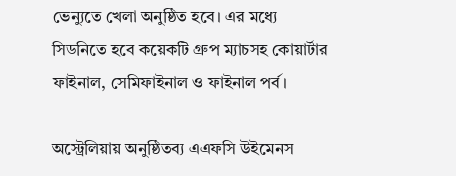ভেন্যুতে খেলা অনুষ্ঠিত হবে। এর মধ্যে সিডনিতে হবে কয়েকটি গ্রুপ ম্যাচসহ কোয়ার্টার ফাইনাল, সেমিফাইনাল ও ফাইনাল পর্ব।

অস্ট্রেলিয়ায় অনুষ্ঠিতব্য এএফসি উইমেনস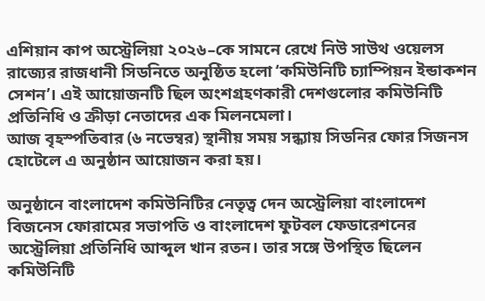এশিয়ান কাপ অস্ট্রেলিয়া ২০২৬–কে সামনে রেখে নিউ সাউথ ওয়েলস রাজ্যের রাজধানী সিডনিতে অনুষ্ঠিত হলো ‘কমিউনিটি চ্যাম্পিয়ন ইন্ডাকশন সেশন’। এই আয়োজনটি ছিল অংশগ্রহণকারী দেশগুলোর কমিউনিটি প্রতিনিধি ও ক্রীড়া নেতাদের এক মিলনমেলা।
আজ বৃহস্পতিবার (৬ নভেম্বর) স্থানীয় সময় সন্ধ্যায় সিডনির ফোর সিজনস হোটেলে এ অনুষ্ঠান আয়োজন করা হয়।

অনুষ্ঠানে বাংলাদেশ কমিউনিটির নেতৃত্ব দেন অস্ট্রেলিয়া বাংলাদেশ বিজনেস ফোরামের সভাপতি ও বাংলাদেশ ফুটবল ফেডারেশনের অস্ট্রেলিয়া প্রতিনিধি আব্দুল খান রতন। তার সঙ্গে উপস্থিত ছিলেন কমিউনিটি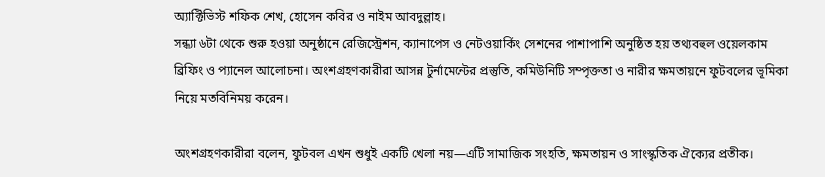অ্যাক্টিভিস্ট শফিক শেখ, হোসেন কবির ও নাইম আবদুল্লাহ।
সন্ধ্যা ৬টা থেকে শুরু হওয়া অনুষ্ঠানে রেজিস্ট্রেশন, ক্যানাপেস ও নেটওয়ার্কিং সেশনের পাশাপাশি অনুষ্ঠিত হয় তথ্যবহুল ওয়েলকাম ব্রিফিং ও প্যানেল আলোচনা। অংশগ্রহণকারীরা আসন্ন টুর্নামেন্টের প্রস্তুতি, কমিউনিটি সম্পৃক্ততা ও নারীর ক্ষমতায়নে ফুটবলের ভূমিকা নিয়ে মতবিনিময় করেন।

অংশগ্রহণকারীরা বলেন, ফুটবল এখন শুধুই একটি খেলা নয়—এটি সামাজিক সংহতি, ক্ষমতায়ন ও সাংস্কৃতিক ঐক্যের প্রতীক।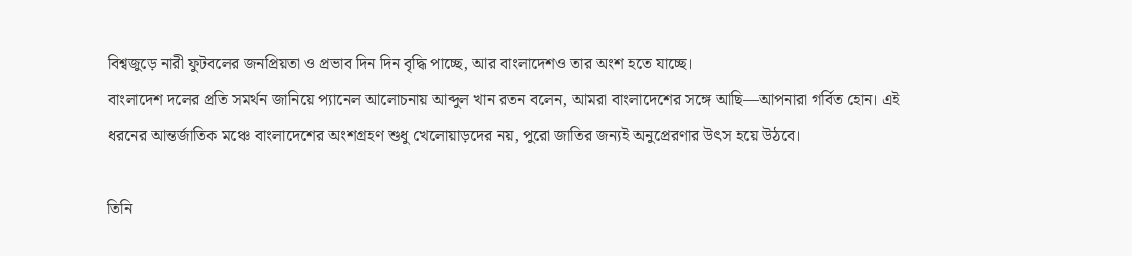বিশ্বজুড়ে নারী ফুটবলের জনপ্রিয়তা ও প্রভাব দিন দিন বৃদ্ধি পাচ্ছে, আর বাংলাদেশও তার অংশ হতে যাচ্ছে।
বাংলাদেশ দলের প্রতি সমর্থন জানিয়ে প্যানেল আলোচনায় আব্দুল খান রতন বলেন, আমরা বাংলাদেশের সঙ্গে আছি—আপনারা গর্বিত হোন। এই ধরনের আন্তর্জাতিক মঞ্চে বাংলাদেশের অংশগ্রহণ শুধু খেলোয়াড়দের নয়, পুরো জাতির জন্যই অনুপ্রেরণার উৎস হয়ে উঠবে।

তিনি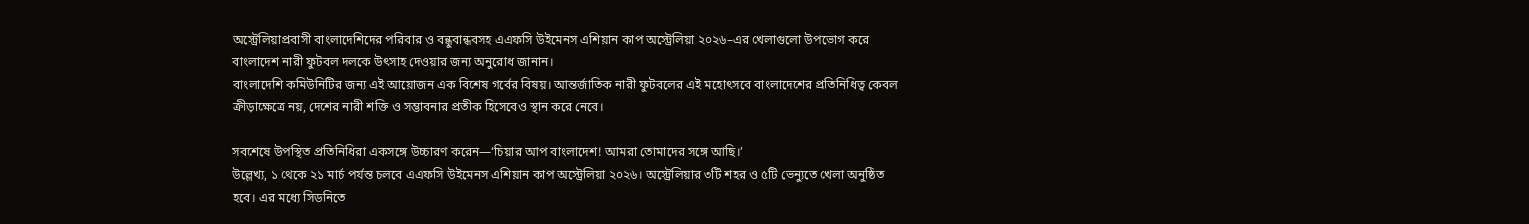অস্ট্রেলিয়াপ্রবাসী বাংলাদেশিদের পরিবার ও বন্ধুবান্ধবসহ এএফসি উইমেনস এশিয়ান কাপ অস্ট্রেলিয়া ২০২৬–এর খেলাগুলো উপভোগ করে বাংলাদেশ নারী ফুটবল দলকে উৎসাহ দেওয়ার জন্য অনুরোধ জানান।
বাংলাদেশি কমিউনিটির জন্য এই আয়োজন এক বিশেষ গর্বের বিষয়। আন্তর্জাতিক নারী ফুটবলের এই মহোৎসবে বাংলাদেশের প্রতিনিধিত্ব কেবল ক্রীড়াক্ষেত্রে নয়, দেশের নারী শক্তি ও সম্ভাবনার প্রতীক হিসেবেও স্থান করে নেবে।

সবশেষে উপস্থিত প্রতিনিধিরা একসঙ্গে উচ্চারণ করেন—‘চিয়ার আপ বাংলাদেশ! আমরা তোমাদের সঙ্গে আছি।’
উল্লেখ্য, ১ থেকে ২১ মার্চ পর্যন্ত চলবে এএফসি উইমেনস এশিয়ান কাপ অস্ট্রেলিয়া ২০২৬। অস্ট্রেলিয়ার ৩টি শহর ও ৫টি ভেন্যুতে খেলা অনুষ্ঠিত হবে। এর মধ্যে সিডনিতে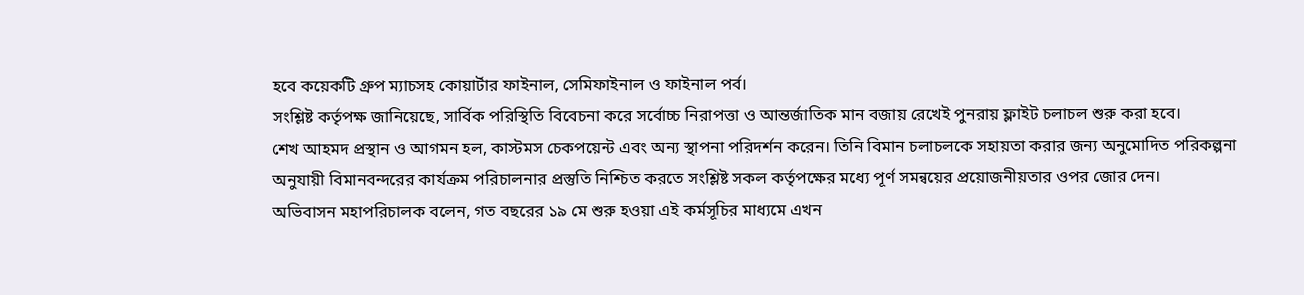হবে কয়েকটি গ্রুপ ম্যাচসহ কোয়ার্টার ফাইনাল, সেমিফাইনাল ও ফাইনাল পর্ব।
সংশ্লিষ্ট কর্তৃপক্ষ জানিয়েছে, সার্বিক পরিস্থিতি বিবেচনা করে সর্বোচ্চ নিরাপত্তা ও আন্তর্জাতিক মান বজায় রেখেই পুনরায় ফ্লাইট চলাচল শুরু করা হবে।
শেখ আহমদ প্রস্থান ও আগমন হল, কাস্টমস চেকপয়েন্ট এবং অন্য স্থাপনা পরিদর্শন করেন। তিনি বিমান চলাচলকে সহায়তা করার জন্য অনুমোদিত পরিকল্পনা অনুযায়ী বিমানবন্দরের কার্যক্রম পরিচালনার প্রস্তুতি নিশ্চিত করতে সংশ্লিষ্ট সকল কর্তৃপক্ষের মধ্যে পূর্ণ সমন্বয়ের প্রয়োজনীয়তার ওপর জোর দেন।
অভিবাসন মহাপরিচালক বলেন, গত বছরের ১৯ মে শুরু হওয়া এই কর্মসূচির মাধ্যমে এখন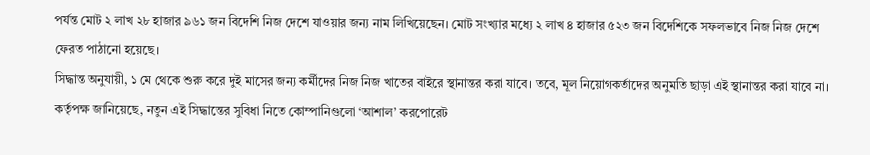পর্যন্ত মোট ২ লাখ ২৮ হাজার ৯৬১ জন বিদেশি নিজ দেশে যাওয়ার জন্য নাম লিখিয়েছেন। মোট সংখ্যার মধ্যে ২ লাখ ৪ হাজার ৫২৩ জন বিদেশিকে সফলভাবে নিজ নিজ দেশে ফেরত পাঠানো হয়েছে।
সিদ্ধান্ত অনুযায়ী, ১ মে থেকে শুরু করে দুই মাসের জন্য কর্মীদের নিজ নিজ খাতের বাইরে স্থানান্তর করা যাবে। তবে, মূল নিয়োগকর্তাদের অনুমতি ছাড়া এই স্থানান্তর করা যাবে না। কর্তৃপক্ষ জানিয়েছে, নতুন এই সিদ্ধান্তের সুবিধা নিতে কোম্পানিগুলো ‘আশাল’ করপোরেট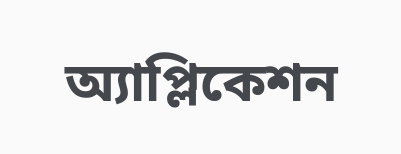অ্যাপ্লিকেশন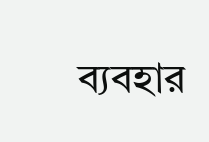ব্যবহার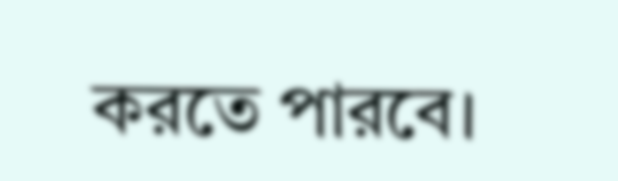করতে পারবে।